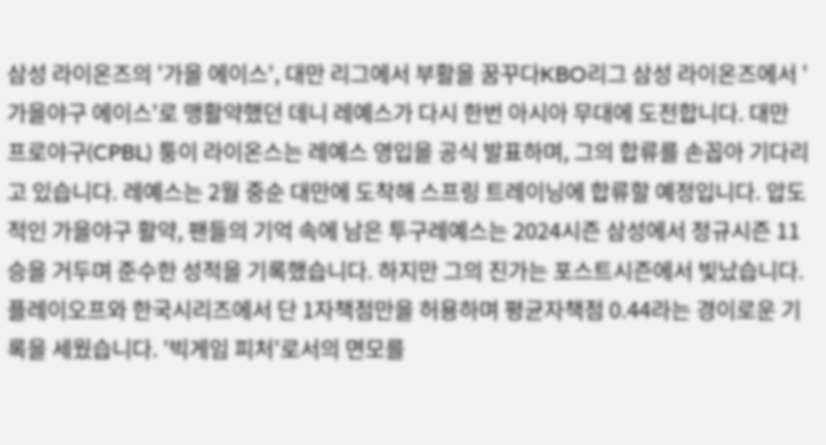삼성 라이온즈의 '가을 에이스', 대만 리그에서 부활을 꿈꾸다KBO리그 삼성 라이온즈에서 '가을야구 에이스'로 맹활약했던 데니 레예스가 다시 한번 아시아 무대에 도전합니다. 대만 프로야구(CPBL) 퉁이 라이온스는 레예스 영입을 공식 발표하며, 그의 합류를 손꼽아 기다리고 있습니다. 레예스는 2월 중순 대만에 도착해 스프링 트레이닝에 합류할 예정입니다. 압도적인 가을야구 활약, 팬들의 기억 속에 남은 투구레예스는 2024시즌 삼성에서 정규시즌 11승을 거두며 준수한 성적을 기록했습니다. 하지만 그의 진가는 포스트시즌에서 빛났습니다. 플레이오프와 한국시리즈에서 단 1자책점만을 허용하며 평균자책점 0.44라는 경이로운 기록을 세웠습니다. '빅게임 피처'로서의 면모를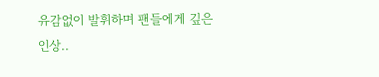유감없이 발휘하며 팬들에게 깊은 인상..